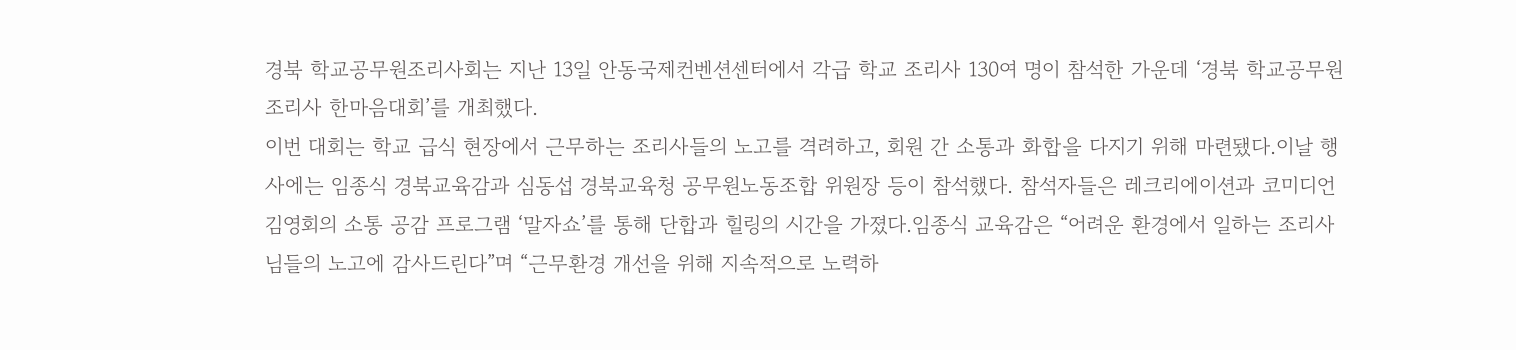경북 학교공무원조리사회는 지난 13일 안동국제컨벤션센터에서 각급 학교 조리사 130여 명이 참석한 가운데 ‘경북 학교공무원 조리사 한마음대회’를 개최했다.
이번 대회는 학교 급식 현장에서 근무하는 조리사들의 노고를 격려하고, 회원 간 소통과 화합을 다지기 위해 마련됐다.이날 행사에는 임종식 경북교육감과 심동섭 경북교육청 공무원노동조합 위원장 등이 참석했다. 참석자들은 레크리에이션과 코미디언 김영회의 소통 공감 프로그램 ‘말자쇼’를 통해 단합과 힐링의 시간을 가졌다.임종식 교육감은 “어려운 환경에서 일하는 조리사님들의 노고에 감사드린다”며 “근무환경 개선을 위해 지속적으로 노력하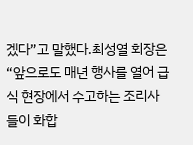겠다”고 말했다.최성열 회장은 “앞으로도 매년 행사를 열어 급식 현장에서 수고하는 조리사들이 화합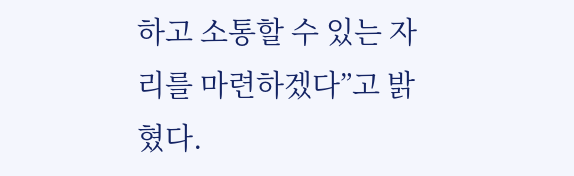하고 소통할 수 있는 자리를 마련하겠다”고 밝혔다.